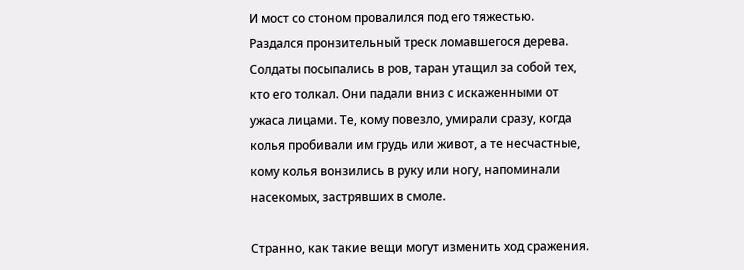И мост со стоном провалился под его тяжестью. Раздался пронзительный треск ломавшегося дерева. Солдаты посыпались в ров, таран утащил за собой тех, кто его толкал. Они падали вниз с искаженными от ужаса лицами. Те, кому повезло, умирали сразу, когда колья пробивали им грудь или живот, а те несчастные, кому колья вонзились в руку или ногу, напоминали насекомых, застрявших в смоле.

Странно, как такие вещи могут изменить ход сражения.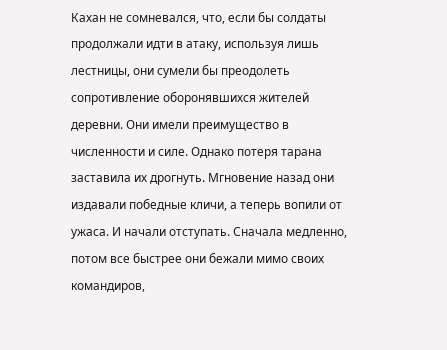Кахан не сомневался, что, если бы солдаты продолжали идти в атаку, используя лишь лестницы, они сумели бы преодолеть сопротивление оборонявшихся жителей деревни. Они имели преимущество в численности и силе. Однако потеря тарана заставила их дрогнуть. Мгновение назад они издавали победные кличи, а теперь вопили от ужаса. И начали отступать. Сначала медленно, потом все быстрее они бежали мимо своих командиров,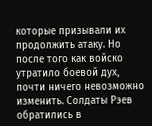которые призывали их продолжить атаку. Но после того как войско утратило боевой дух, почти ничего невозможно изменить. Солдаты Рэев обратились в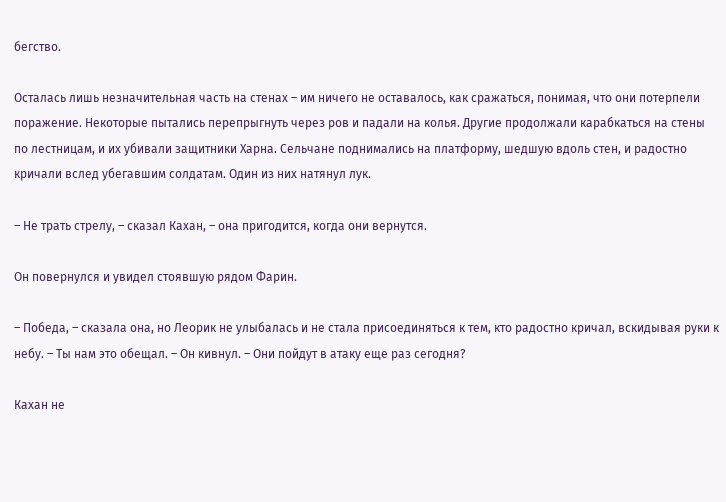бегство.

Осталась лишь незначительная часть на стенах – им ничего не оставалось, как сражаться, понимая, что они потерпели поражение. Некоторые пытались перепрыгнуть через ров и падали на колья. Другие продолжали карабкаться на стены по лестницам, и их убивали защитники Харна. Сельчане поднимались на платформу, шедшую вдоль стен, и радостно кричали вслед убегавшим солдатам. Один из них натянул лук.

– Не трать стрелу, – сказал Кахан, – она пригодится, когда они вернутся.

Он повернулся и увидел стоявшую рядом Фарин.

– Победа, – сказала она, но Леорик не улыбалась и не стала присоединяться к тем, кто радостно кричал, вскидывая руки к небу. – Ты нам это обещал. – Он кивнул. – Они пойдут в атаку еще раз сегодня?

Кахан не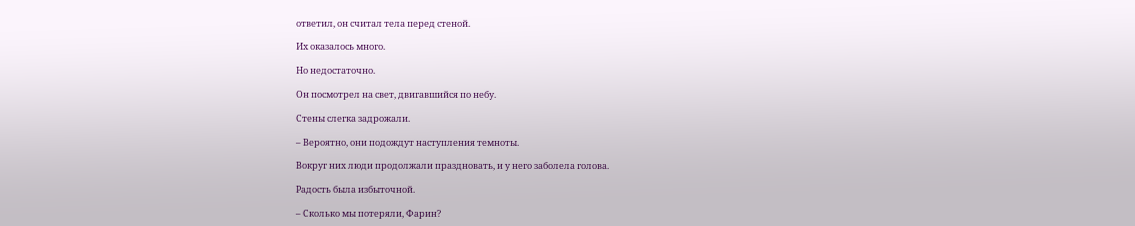ответил, он считал тела перед стеной.

Их оказалось много.

Но недостаточно.

Он посмотрел на свет, двигавшийся по небу.

Стены слегка задрожали.

– Вероятно, они подождут наступления темноты.

Вокруг них люди продолжали праздновать, и у него заболела голова.

Радость была избыточной.

– Сколько мы потеряли, Фарин?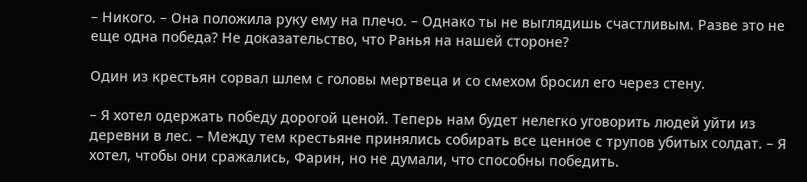– Никого. – Она положила руку ему на плечо. – Однако ты не выглядишь счастливым. Разве это не еще одна победа? Не доказательство, что Ранья на нашей стороне?

Один из крестьян сорвал шлем с головы мертвеца и со смехом бросил его через стену.

– Я хотел одержать победу дорогой ценой. Теперь нам будет нелегко уговорить людей уйти из деревни в лес. – Между тем крестьяне принялись собирать все ценное с трупов убитых солдат. – Я хотел, чтобы они сражались, Фарин, но не думали, что способны победить.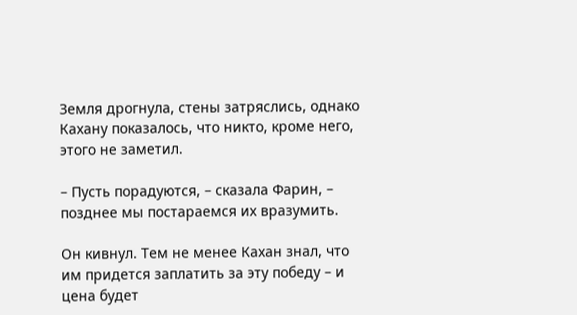Земля дрогнула, стены затряслись, однако Кахану показалось, что никто, кроме него, этого не заметил.

– Пусть порадуются, – сказала Фарин, – позднее мы постараемся их вразумить.

Он кивнул. Тем не менее Кахан знал, что им придется заплатить за эту победу – и цена будет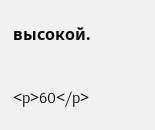высокой.

<p>60</p>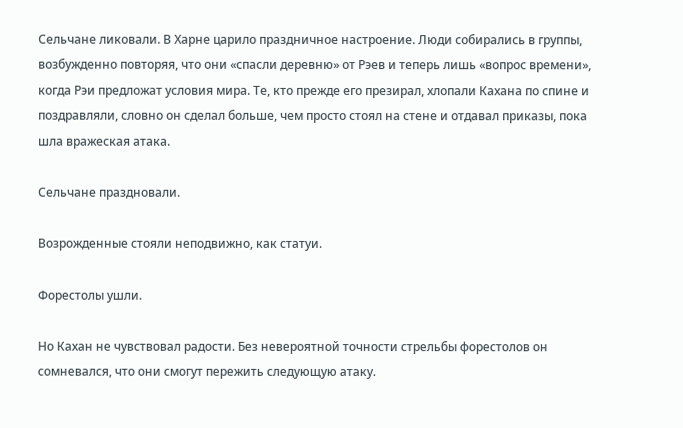Сельчане ликовали. В Харне царило праздничное настроение. Люди собирались в группы, возбужденно повторяя, что они «спасли деревню» от Рэев и теперь лишь «вопрос времени», когда Рэи предложат условия мира. Те, кто прежде его презирал, хлопали Кахана по спине и поздравляли, словно он сделал больше, чем просто стоял на стене и отдавал приказы, пока шла вражеская атака.

Сельчане праздновали.

Возрожденные стояли неподвижно, как статуи.

Форестолы ушли.

Но Кахан не чувствовал радости. Без невероятной точности стрельбы форестолов он сомневался, что они смогут пережить следующую атаку.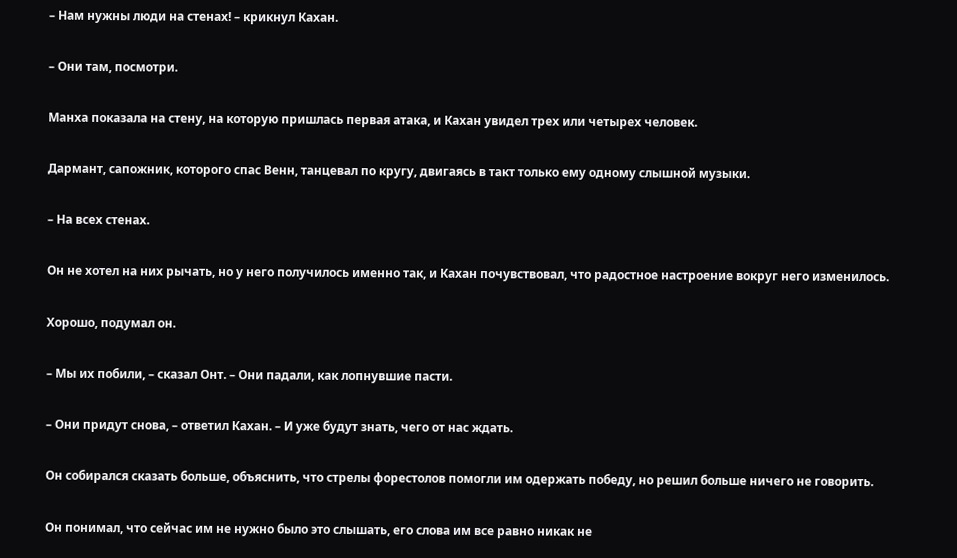– Нам нужны люди на стенах! – крикнул Кахан.

– Они там, посмотри.

Манха показала на стену, на которую пришлась первая атака, и Кахан увидел трех или четырех человек.

Дармант, сапожник, которого спас Венн, танцевал по кругу, двигаясь в такт только ему одному слышной музыки.

– На всех стенах.

Он не хотел на них рычать, но у него получилось именно так, и Кахан почувствовал, что радостное настроение вокруг него изменилось.

Хорошо, подумал он.

– Мы их побили, – сказал Онт. – Они падали, как лопнувшие пасти.

– Они придут снова, – ответил Кахан. – И уже будут знать, чего от нас ждать.

Он собирался сказать больше, объяснить, что стрелы форестолов помогли им одержать победу, но решил больше ничего не говорить.

Он понимал, что сейчас им не нужно было это слышать, его слова им все равно никак не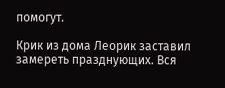помогут.

Крик из дома Леорик заставил замереть празднующих. Вся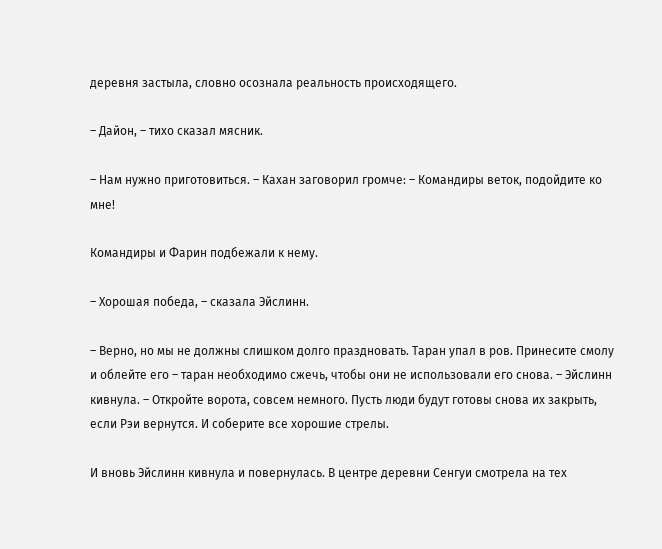деревня застыла, словно осознала реальность происходящего.

– Дайон, – тихо сказал мясник.

– Нам нужно приготовиться. – Кахан заговорил громче: – Командиры веток, подойдите ко мне!

Командиры и Фарин подбежали к нему.

– Хорошая победа, – сказала Эйслинн.

– Верно, но мы не должны слишком долго праздновать. Таран упал в ров. Принесите смолу и облейте его – таран необходимо сжечь, чтобы они не использовали его снова. – Эйслинн кивнула. – Откройте ворота, совсем немного. Пусть люди будут готовы снова их закрыть, если Рэи вернутся. И соберите все хорошие стрелы.

И вновь Эйслинн кивнула и повернулась. В центре деревни Сенгуи смотрела на тех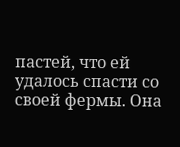пастей, что ей удалось спасти со своей фермы. Она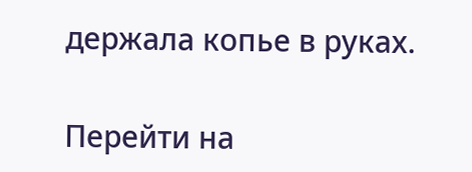держала копье в руках.

Перейти на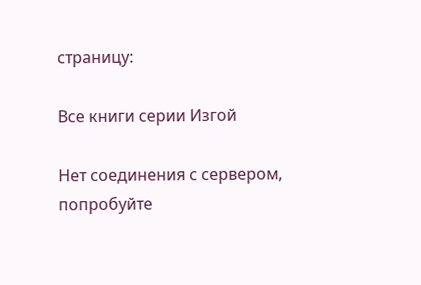страницу:

Все книги серии Изгой

Нет соединения с сервером, попробуйте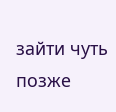зайти чуть позже